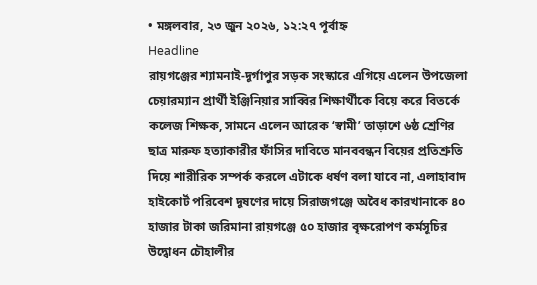• মঙ্গলবার, ২৩ জুন ২০২৬, ১২:২৭ পূর্বাহ্ন
Headline
রায়গঞ্জের শ্যামনাই-দূর্গাপুর সড়ক সংস্কারে এগিয়ে এলেন উপজেলা চেয়ারম্যান প্রার্থী ইঞ্জিনিয়ার সাব্বির শিক্ষার্থীকে বিয়ে করে বিতর্কে কলেজ শিক্ষক, সামনে এলেন আরেক ‘স্বামী’ তাড়াশে ৬ষ্ঠ শ্রেণির ছাত্র মারুফ হত্যাকারীর ফাঁসির দাবিতে মানববন্ধন বিয়ের প্রতিশ্রুতি দিয়ে শারীরিক সম্পর্ক করলে এটাকে ধর্ষণ বলা যাবে না, এলাহাবাদ হাইকোর্ট পরিবেশ দূষণের দায়ে সিরাজগঞ্জে অবৈধ কারখানাকে ৪০ হাজার টাকা জরিমানা রায়গঞ্জে ৫০ হাজার বৃক্ষরোপণ কর্মসূচির উদ্বোধন চৌহালীর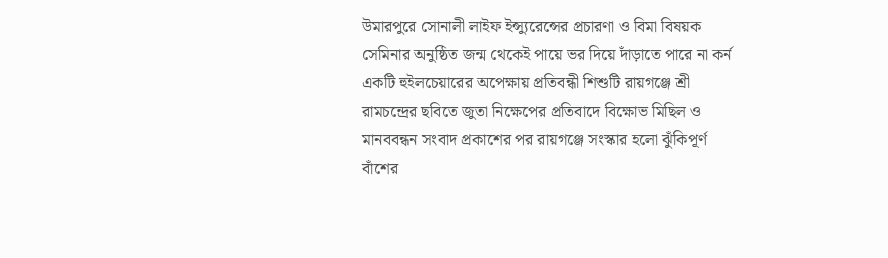উমারপুরে সোনালী লাইফ ইন্স্যুরেন্সের প্রচারণা ও বিমা বিষয়ক সেমিনার অনুষ্ঠিত জন্ম থেকেই পায়ে ভর দিয়ে দাঁড়াতে পারে না কর্ন একটি হুইলচেয়ারের অপেক্ষায় প্রতিবন্ধী শিশুটি রায়গঞ্জে শ্রী রামচন্দ্রের ছবিতে জুতা নিক্ষেপের প্রতিবাদে বিক্ষোভ মিছিল ও মানববন্ধন সংবাদ প্রকাশের পর রায়গঞ্জে সংস্কার হলো ঝুঁকিপূর্ণ বাঁশের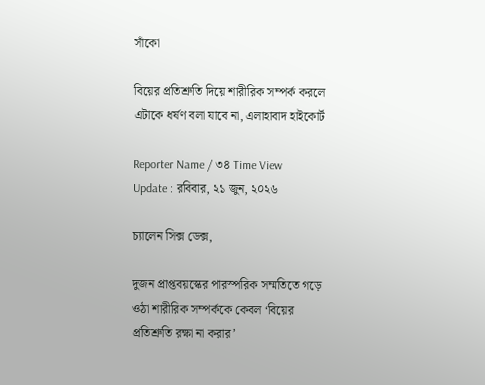সাঁকো

বিয়ের প্রতিশ্রুতি দিয়ে শারীরিক সম্পর্ক করলে এটাকে ধর্ষণ বলা যাবে না, এলাহাবাদ হাইকোর্ট

Reporter Name / ৩৪ Time View
Update : রবিবার, ২১ জুন, ২০২৬

চ্যালেন সিক্স ডেক্স,

দুজন প্রাপ্তবয়স্কের পারস্পরিক সম্মতিতে গড়ে ওঠা শারীরিক সম্পর্ককে কেবল ‘বিয়ের প্রতিশ্রুতি রক্ষা না করার’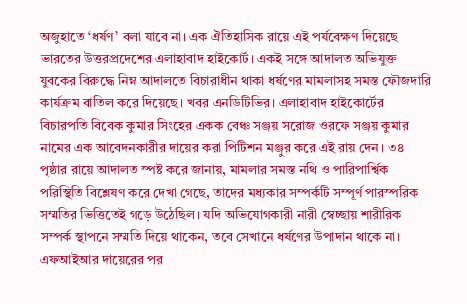অজুহাতে ‘ধর্ষণ’ বলা যাবে না। এক ঐতিহাসিক রায়ে এই পর্যবেক্ষণ দিয়েছে ভারতের উত্তরপ্রদেশের এলাহাবাদ হাইকোর্ট। একই সঙ্গে আদালত অভিযুক্ত যুবকের বিরুদ্ধে নিম্ন আদালতে বিচারাধীন থাকা ধর্ষণের মামলাসহ সমস্ত ফৌজদারি কার্যক্রম বাতিল করে দিয়েছে। খবর এনডিটিভির। এলাহাবাদ হাইকোর্টের বিচারপতি বিবেক কুমার সিংহের একক বেঞ্চ সঞ্জয় সরোজ ওরফে সঞ্জয় কুমার নামের এক আবেদনকারীর দায়ের করা পিটিশন মঞ্জুর করে এই রায় দেন। ৩৪ পৃষ্ঠার রায়ে আদালত স্পষ্ট করে জানায়, মামলার সমস্ত নথি ও পারিপার্শ্বিক পরিস্থিতি বিশ্লেষণ করে দেখা গেছে, তাদের মধ্যকার সম্পর্কটি সম্পূর্ণ পারস্পরিক সম্মতির ভিত্তিতেই গড়ে উঠেছিল। যদি অভিযোগকারী নারী স্বেচ্ছায় শারীরিক সম্পর্ক স্থাপনে সম্মতি দিয়ে থাকেন, তবে সেখানে ধর্ষণের উপাদান থাকে না। এফআইআর দায়েরের পর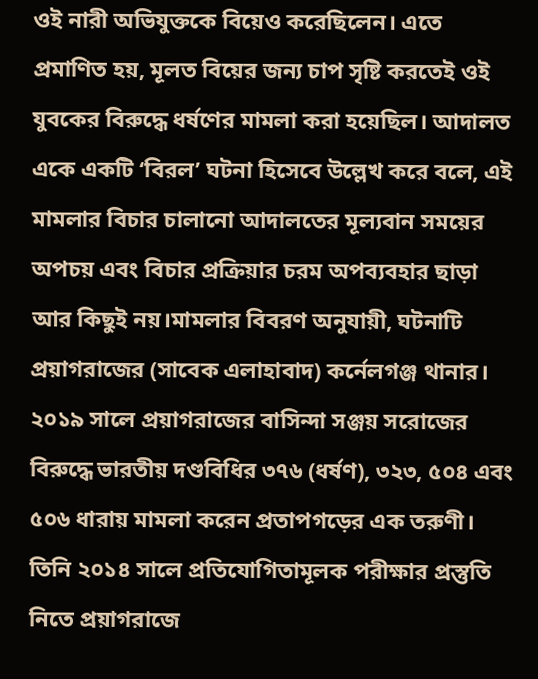ওই নারী অভিযুক্তকে বিয়েও করেছিলেন। এতে প্রমাণিত হয়, মূলত বিয়ের জন্য চাপ সৃষ্টি করতেই ওই যুবকের বিরুদ্ধে ধর্ষণের মামলা করা হয়েছিল। আদালত একে একটি ‘বিরল’ ঘটনা হিসেবে উল্লেখ করে বলে, এই মামলার বিচার চালানো আদালতের মূল্যবান সময়ের অপচয় এবং বিচার প্রক্রিয়ার চরম অপব্যবহার ছাড়া আর কিছুই নয়।মামলার বিবরণ অনুযায়ী, ঘটনাটি প্রয়াগরাজের (সাবেক এলাহাবাদ) কর্নেলগঞ্জ থানার। ২০১৯ সালে প্রয়াগরাজের বাসিন্দা সঞ্জয় সরোজের বিরুদ্ধে ভারতীয় দণ্ডবিধির ৩৭৬ (ধর্ষণ), ৩২৩, ৫০৪ এবং ৫০৬ ধারায় মামলা করেন প্রতাপগড়ের এক তরুণী। তিনি ২০১৪ সালে প্রতিযোগিতামূলক পরীক্ষার প্রস্তুতি নিতে প্রয়াগরাজে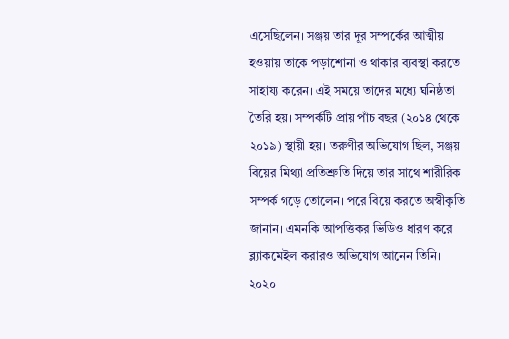এসেছিলেন। সঞ্জয় তার দূর সম্পর্কের আত্মীয় হওয়ায় তাকে পড়াশোনা ও থাকার ব্যবস্থা করতে সাহায্য করেন। এই সময়ে তাদের মধ্যে ঘনিষ্ঠতা তৈরি হয়। সম্পর্কটি প্রায় পাঁচ বছর (২০১৪ থেকে ২০১৯) স্থায়ী হয়। তরুণীর অভিযোগ ছিল, সঞ্জয় বিয়ের মিথ্যা প্রতিশ্রুতি দিয়ে তার সাথে শারীরিক সম্পর্ক গড়ে তোলেন। পরে বিয়ে করতে অস্বীকৃতি জানান। এমনকি আপত্তিকর ভিডিও ধারণ করে ব্ল্যাকমেইল করারও অভিযোগ আনেন তিনি। ২০২০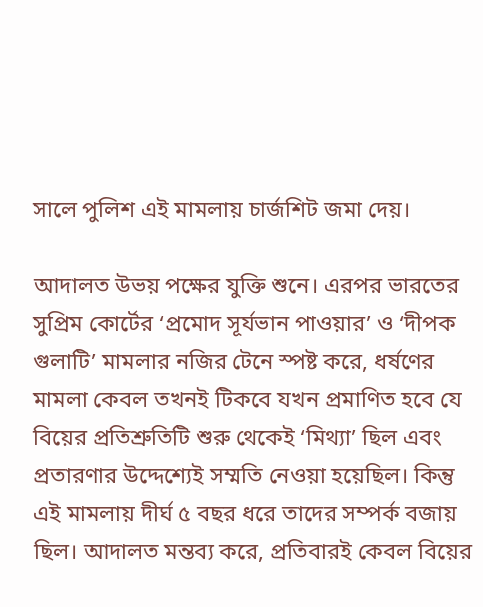সালে পুলিশ এই মামলায় চার্জশিট জমা দেয়।

আদালত উভয় পক্ষের যুক্তি শুনে। এরপর ভারতের সুপ্রিম কোর্টের ‘প্রমোদ সূর্যভান পাওয়ার’ ও ‘দীপক গুলাটি’ মামলার নজির টেনে স্পষ্ট করে, ধর্ষণের মামলা কেবল তখনই টিকবে যখন প্রমাণিত হবে যে বিয়ের প্রতিশ্রুতিটি শুরু থেকেই ‘মিথ্যা’ ছিল এবং প্রতারণার উদ্দেশ্যেই সম্মতি নেওয়া হয়েছিল। কিন্তু এই মামলায় দীর্ঘ ৫ বছর ধরে তাদের সম্পর্ক বজায় ছিল। আদালত মন্তব্য করে, প্রতিবারই কেবল বিয়ের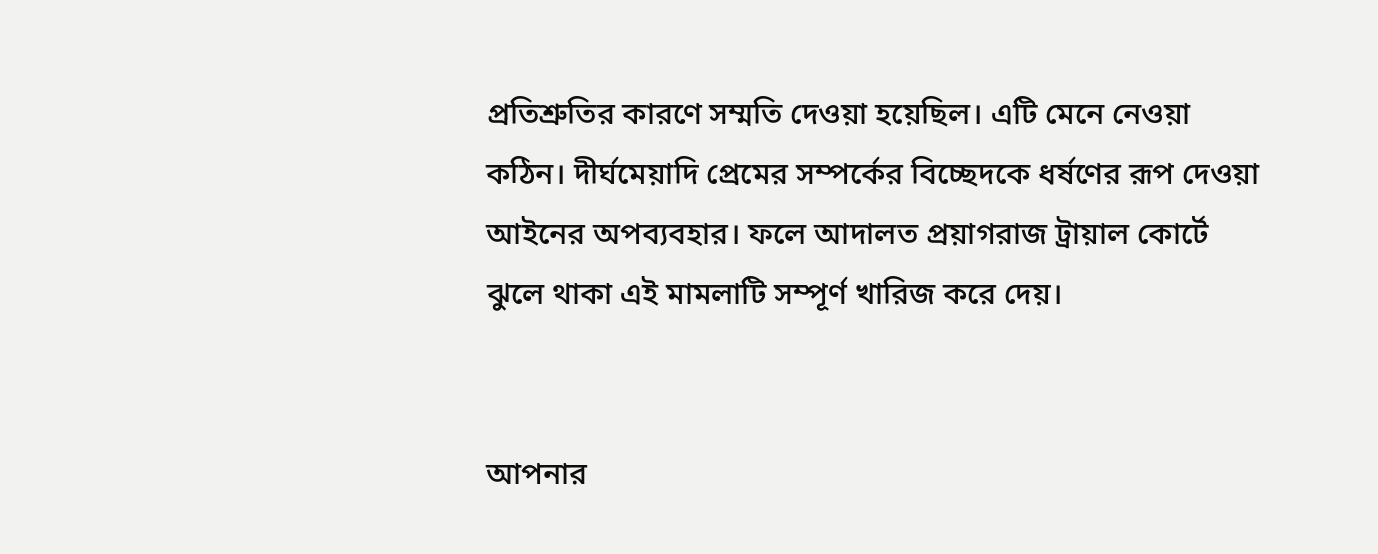প্রতিশ্রুতির কারণে সম্মতি দেওয়া হয়েছিল। এটি মেনে নেওয়া কঠিন। দীর্ঘমেয়াদি প্রেমের সম্পর্কের বিচ্ছেদকে ধর্ষণের রূপ দেওয়া আইনের অপব্যবহার। ফলে আদালত প্রয়াগরাজ ট্রায়াল কোর্টে ঝুলে থাকা এই মামলাটি সম্পূর্ণ খারিজ করে দেয়।


আপনার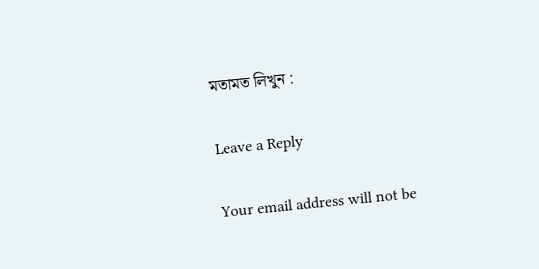মতামত লিখুন :

Leave a Reply

Your email address will not be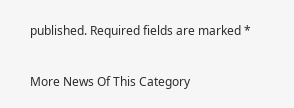published. Required fields are marked *

More News Of This Category